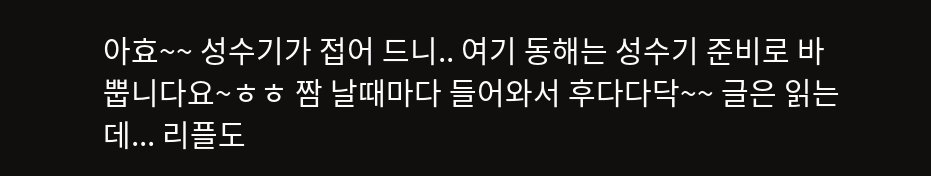아효~~ 성수기가 접어 드니.. 여기 동해는 성수기 준비로 바뿝니다요~ㅎㅎ 짬 날때마다 들어와서 후다다닥~~ 글은 읽는데... 리플도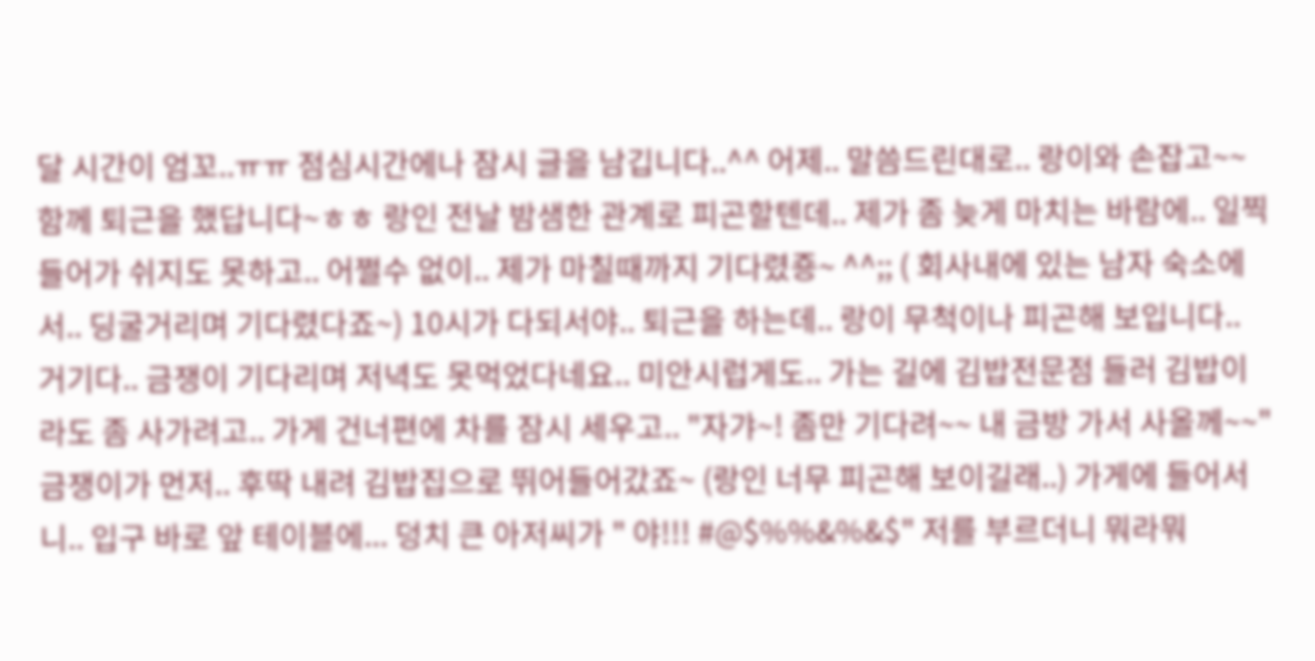달 시간이 엄꼬..ㅠㅠ 점심시간에나 잠시 글을 남깁니다..^^ 어제.. 말씀드린대로.. 랑이와 손잡고~~ 함께 퇴근을 했답니다~ㅎㅎ 랑인 전날 밤샘한 관계로 피곤할텐데.. 제가 좀 늦게 마치는 바람에.. 일찍 들어가 쉬지도 못하고.. 어쩔수 없이.. 제가 마칠때까지 기다렸죵~ ^^;; ( 회사내에 있는 남자 숙소에서.. 딩굴거리며 기다렸다죠~) 10시가 다되서야.. 퇴근을 하는데.. 랑이 무척이나 피곤해 보입니다.. 거기다.. 금쟁이 기다리며 저녁도 못먹었다네요.. 미안시럽게도.. 가는 길에 김밥전문점 들러 김밥이라도 좀 사가려고.. 가게 건너편에 차를 잠시 세우고.. "자갸~! 좀만 기다려~~ 내 금방 가서 사올께~~" 금쟁이가 먼저.. 후딱 내려 김밥집으로 뛰어들어갔죠~ (랑인 너무 피곤해 보이길래..) 가게에 들어서니.. 입구 바로 앞 테이블에... 덩치 큰 아저씨가 " 야!!! #@$%%&%&$" 저를 부르더니 뭐라뭐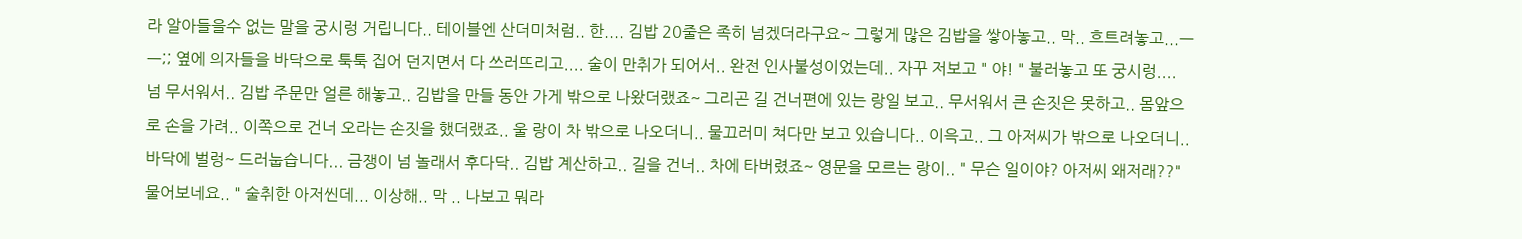라 알아들을수 없는 말을 궁시렁 거립니다.. 테이블엔 산더미처럼.. 한.... 김밥 20줄은 족히 넘겠더라구요~ 그렇게 많은 김밥을 쌓아놓고.. 막.. 흐트려놓고...ㅡㅡ;; 옆에 의자들을 바닥으로 툭툭 집어 던지면서 다 쓰러뜨리고.... 술이 만취가 되어서.. 완전 인사불성이었는데.. 자꾸 저보고 " 야! " 불러놓고 또 궁시렁.... 넘 무서워서.. 김밥 주문만 얼른 해놓고.. 김밥을 만들 동안 가게 밖으로 나왔더랬죠~ 그리곤 길 건너편에 있는 랑일 보고.. 무서워서 큰 손짓은 못하고.. 몸앞으로 손을 가려.. 이쪽으로 건너 오라는 손짓을 했더랬죠.. 울 랑이 차 밖으로 나오더니.. 물끄러미 쳐다만 보고 있습니다.. 이윽고.. 그 아저씨가 밖으로 나오더니.. 바닥에 벌렁~ 드러눕습니다... 금쟁이 넘 놀래서 후다닥.. 김밥 계산하고.. 길을 건너.. 차에 타버렸죠~ 영문을 모르는 랑이.. " 무슨 일이야? 아저씨 왜저래??" 물어보네요.. " 술취한 아저씬데... 이상해.. 막 .. 나보고 뭐라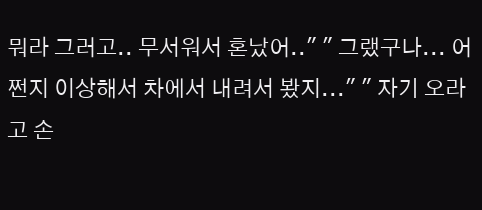뭐라 그러고.. 무서워서 혼났어.." " 그랬구나... 어쩐지 이상해서 차에서 내려서 봤지..." " 자기 오라고 손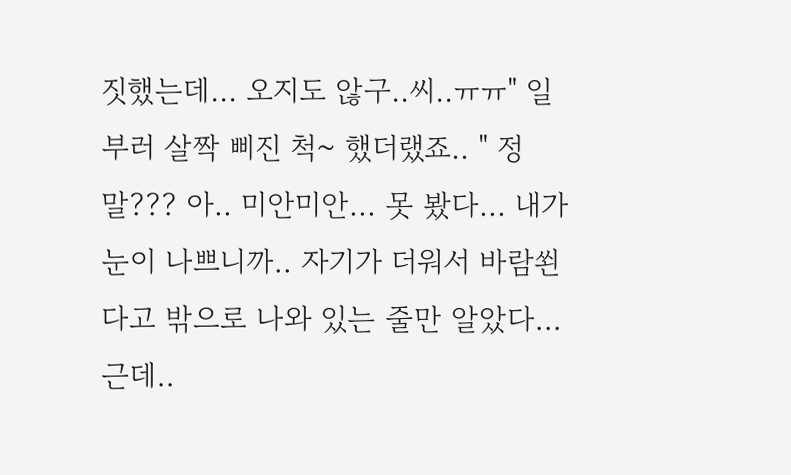짓했는데... 오지도 않구..씨..ㅠㅠ" 일부러 살짝 삐진 척~ 했더랬죠.. " 정말??? 아.. 미안미안... 못 봤다... 내가 눈이 나쁘니까.. 자기가 더워서 바람쐰다고 밖으로 나와 있는 줄만 알았다... 근데..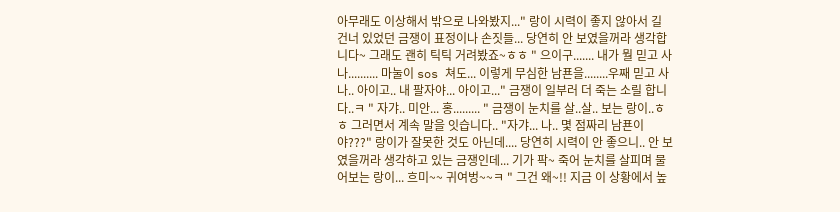아무래도 이상해서 밖으로 나와봤지..." 랑이 시력이 좋지 않아서 길 건너 있었던 금쟁이 표정이나 손짓들... 당연히 안 보였을꺼라 생각합니다~ 그래도 괜히 틱틱 거려봤죠~ㅎㅎ " 으이구....... 내가 뭘 믿고 사나.......... 마눌이 sos 쳐도... 이렇게 무심한 남푠을........우째 믿고 사나.. 아이고.. 내 팔자야... 아이고..." 금쟁이 일부러 더 죽는 소릴 합니다..ㅋ " 자갸.. 미안... 홍......... " 금쟁이 눈치를 살..살.. 보는 랑이..ㅎㅎ 그러면서 계속 말을 잇습니다.. "자갸... 나.. 몇 점짜리 남푠이야???" 랑이가 잘못한 것도 아닌데.... 당연히 시력이 안 좋으니.. 안 보였을꺼라 생각하고 있는 금쟁인데... 기가 팍~ 죽어 눈치를 살피며 물어보는 랑이... 흐미~~ 귀여벙~~ㅋ " 그건 왜~!! 지금 이 상황에서 높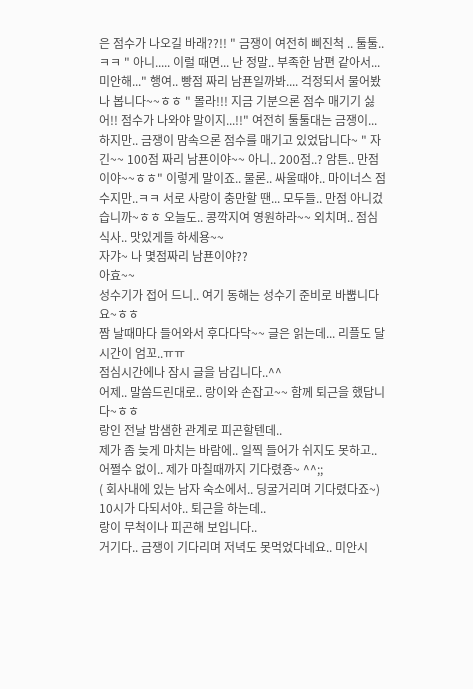은 점수가 나오길 바래??!! " 금쟁이 여전히 삐진척 .. 툴툴..ㅋㅋ " 아니..... 이럴 때면... 난 정말.. 부족한 남편 같아서... 미안해..." 행여.. 빵점 짜리 남푠일까봐.... 걱정되서 물어봤나 봅니다~~ㅎㅎ " 몰라!!! 지금 기분으론 점수 매기기 싫어!! 점수가 나와야 말이지...!!" 여전히 툴툴대는 금쟁이... 하지만.. 금쟁이 맘속으론 점수를 매기고 있었답니다~ " 자긴~~ 100점 짜리 남푠이야~~ 아니.. 200점..? 암튼.. 만점이야~~ㅎㅎ" 이렇게 말이죠.. 물론.. 싸울때야.. 마이너스 점수지만..ㅋㅋ 서로 사랑이 충만할 땐... 모두들.. 만점 아니겄습니까~ㅎㅎ 오늘도.. 콩깍지여 영원하라~~ 외치며.. 점심식사.. 맛있게들 하세용~~
자갸~ 나 몇점짜리 남푠이야??
아효~~
성수기가 접어 드니.. 여기 동해는 성수기 준비로 바뿝니다요~ㅎㅎ
짬 날때마다 들어와서 후다다닥~~ 글은 읽는데... 리플도 달 시간이 엄꼬..ㅠㅠ
점심시간에나 잠시 글을 남깁니다..^^
어제.. 말씀드린대로.. 랑이와 손잡고~~ 함께 퇴근을 했답니다~ㅎㅎ
랑인 전날 밤샘한 관계로 피곤할텐데..
제가 좀 늦게 마치는 바람에.. 일찍 들어가 쉬지도 못하고..
어쩔수 없이.. 제가 마칠때까지 기다렸죵~ ^^;;
( 회사내에 있는 남자 숙소에서.. 딩굴거리며 기다렸다죠~)
10시가 다되서야.. 퇴근을 하는데..
랑이 무척이나 피곤해 보입니다..
거기다.. 금쟁이 기다리며 저녁도 못먹었다네요.. 미안시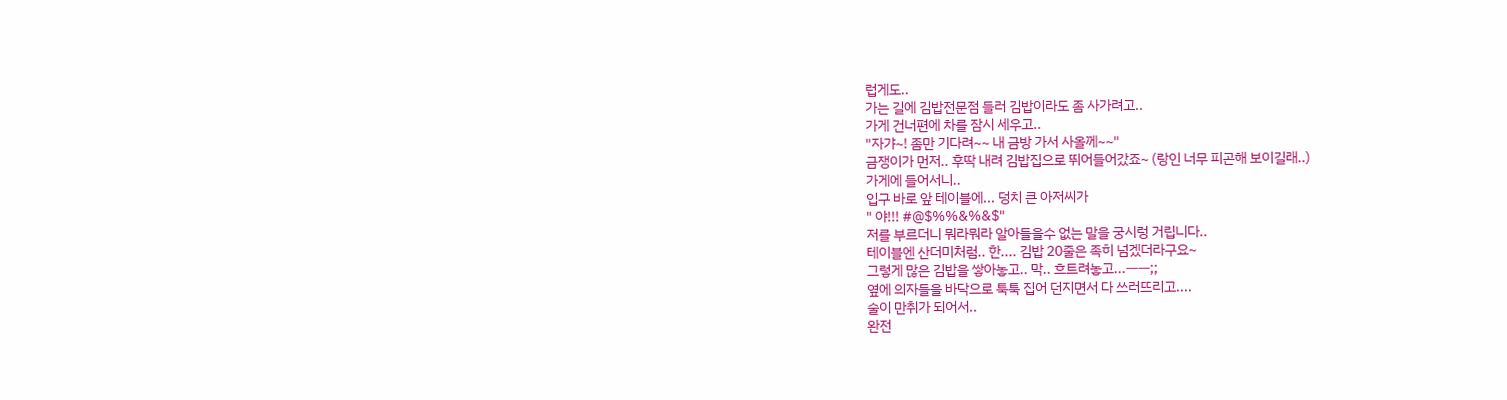럽게도..
가는 길에 김밥전문점 들러 김밥이라도 좀 사가려고..
가게 건너편에 차를 잠시 세우고..
"자갸~! 좀만 기다려~~ 내 금방 가서 사올께~~"
금쟁이가 먼저.. 후딱 내려 김밥집으로 뛰어들어갔죠~ (랑인 너무 피곤해 보이길래..)
가게에 들어서니..
입구 바로 앞 테이블에... 덩치 큰 아저씨가
" 야!!! #@$%%&%&$"
저를 부르더니 뭐라뭐라 알아들을수 없는 말을 궁시렁 거립니다..
테이블엔 산더미처럼.. 한.... 김밥 20줄은 족히 넘겠더라구요~
그렇게 많은 김밥을 쌓아놓고.. 막.. 흐트려놓고...ㅡㅡ;;
옆에 의자들을 바닥으로 툭툭 집어 던지면서 다 쓰러뜨리고....
술이 만취가 되어서..
완전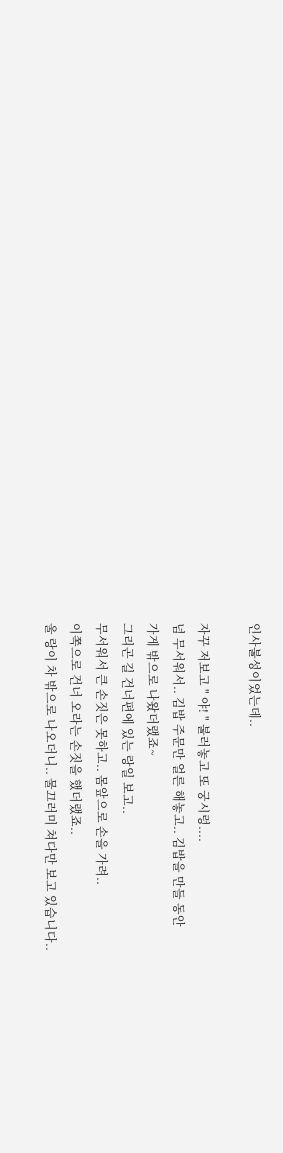인사불성이었는데..

자꾸 저보고 " 야! " 불러놓고 또 궁시렁....
넘 무서워서.. 김밥 주문만 얼른 해놓고.. 김밥을 만들 동안
가게 밖으로 나왔더랬죠~
그리곤 길 건너편에 있는 랑일 보고..
무서워서 큰 손짓은 못하고.. 몸앞으로 손을 가려..
이쪽으로 건너 오라는 손짓을 했더랬죠..
울 랑이 차 밖으로 나오더니.. 물끄러미 쳐다만 보고 있습니다..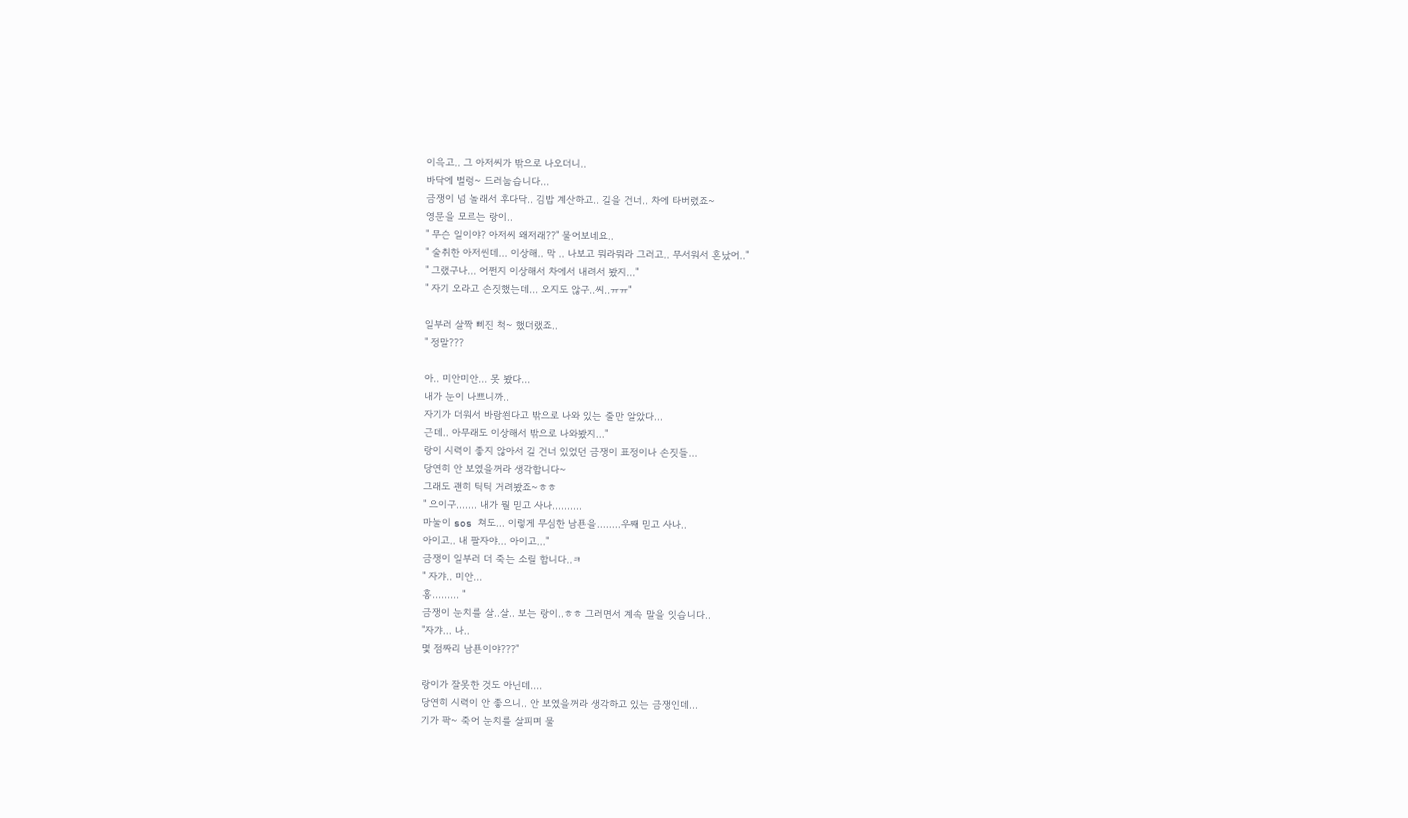이윽고.. 그 아저씨가 밖으로 나오더니..
바닥에 벌렁~ 드러눕습니다...
금쟁이 넘 놀래서 후다닥.. 김밥 계산하고.. 길을 건너.. 차에 타버렸죠~
영문을 모르는 랑이..
" 무슨 일이야? 아저씨 왜저래??" 물어보네요..
" 술취한 아저씬데... 이상해.. 막 .. 나보고 뭐라뭐라 그러고.. 무서워서 혼났어.."
" 그랬구나... 어쩐지 이상해서 차에서 내려서 봤지..."
" 자기 오라고 손짓했는데... 오지도 않구..씨..ㅠㅠ"

일부러 살짝 삐진 척~ 했더랬죠..
" 정말???

아.. 미안미안... 못 봤다...
내가 눈이 나쁘니까..
자기가 더워서 바람쐰다고 밖으로 나와 있는 줄만 알았다...
근데.. 아무래도 이상해서 밖으로 나와봤지..."
랑이 시력이 좋지 않아서 길 건너 있었던 금쟁이 표정이나 손짓들...
당연히 안 보였을꺼라 생각합니다~
그래도 괜히 틱틱 거려봤죠~ㅎㅎ
" 으이구....... 내가 뭘 믿고 사나..........
마눌이 sos 쳐도... 이렇게 무심한 남푠을........우째 믿고 사나..
아이고.. 내 팔자야... 아이고..."
금쟁이 일부러 더 죽는 소릴 합니다..ㅋ
" 자갸.. 미안...
홍......... "
금쟁이 눈치를 살..살.. 보는 랑이..ㅎㅎ 그러면서 계속 말을 잇습니다..
"자갸... 나..
몇 점짜리 남푠이야???"

랑이가 잘못한 것도 아닌데....
당연히 시력이 안 좋으니.. 안 보였을꺼라 생각하고 있는 금쟁인데...
기가 팍~ 죽어 눈치를 살피며 물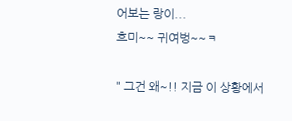어보는 랑이...
흐미~~ 귀여벙~~ㅋ

" 그건 왜~!! 지금 이 상황에서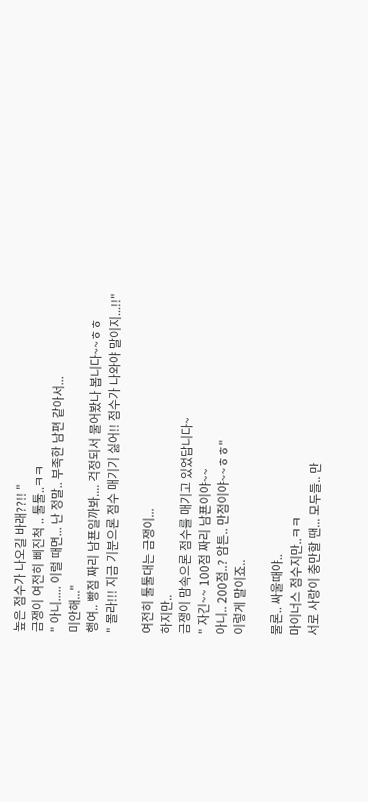높은 점수가 나오길 바래??!! "
금쟁이 여전히 삐진척 .. 툴툴..ㅋㅋ
" 아니..... 이럴 때면... 난 정말.. 부족한 남편 같아서...
미안해..."
행여.. 빵점 짜리 남푠일까봐.... 걱정되서 물어봤나 봅니다~~ㅎㅎ
" 몰라!!! 지금 기분으론 점수 매기기 싫어!! 점수가 나와야 말이지...!!"

여전히 툴툴대는 금쟁이...
하지만..
금쟁이 맘속으론 점수를 매기고 있었답니다~
" 자긴~~ 100점 짜리 남푠이야~~
아니.. 200점..? 암튼.. 만점이야~~ㅎㅎ"
이렇게 말이죠..

물론.. 싸울때야..
마이너스 점수지만..ㅋㅋ
서로 사랑이 충만할 땐... 모두들.. 만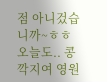점 아니겄습니까~ㅎㅎ
오늘도.. 콩깍지여 영원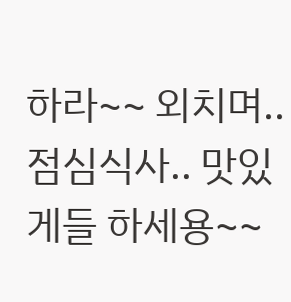하라~~ 외치며..
점심식사.. 맛있게들 하세용~~